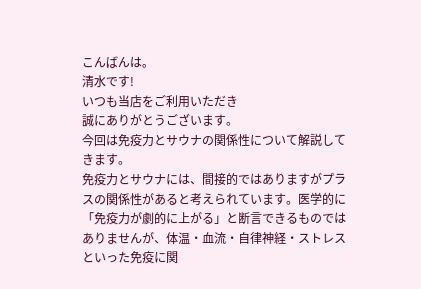こんばんは。
清水です!
いつも当店をご利用いただき
誠にありがとうございます。
今回は免疫力とサウナの関係性について解説してきます。
免疫力とサウナには、間接的ではありますがプラスの関係性があると考えられています。医学的に「免疫力が劇的に上がる」と断言できるものではありませんが、体温・血流・自律神経・ストレスといった免疫に関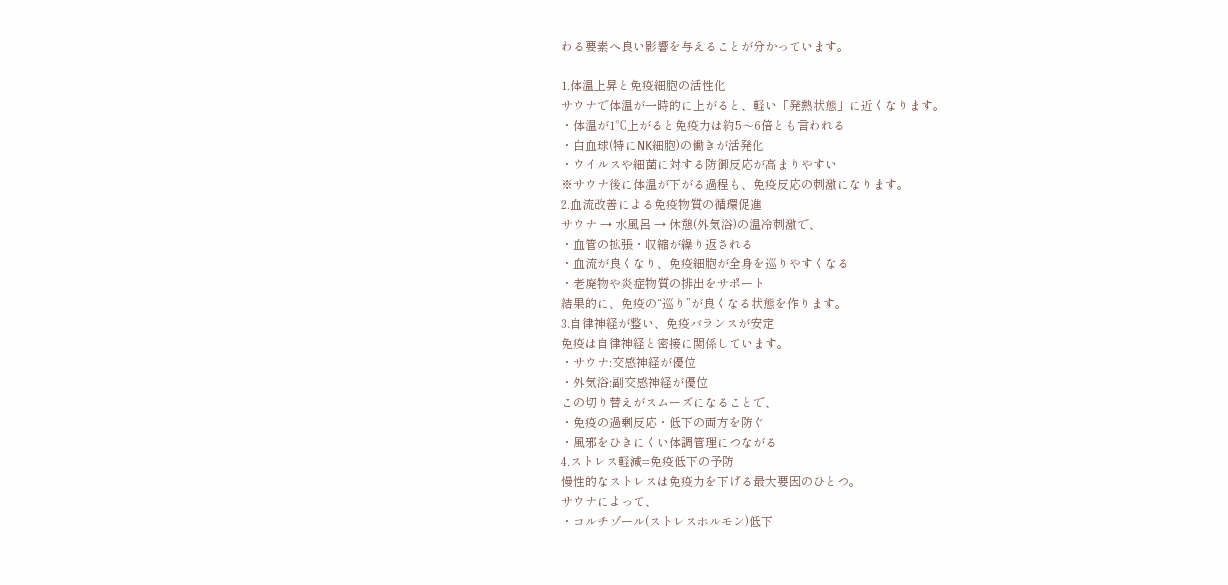わる要素へ良い影響を与えることが分かっています。

1.体温上昇と免疫細胞の活性化
サウナで体温が一時的に上がると、軽い「発熱状態」に近くなります。
・体温が1℃上がると免疫力は約5〜6倍とも言われる
・白血球(特にNK細胞)の働きが活発化
・ウイルスや細菌に対する防御反応が高まりやすい
※サウナ後に体温が下がる過程も、免疫反応の刺激になります。
2.血流改善による免疫物質の循環促進
サウナ → 水風呂 → 休憩(外気浴)の温冷刺激で、
・血管の拡張・収縮が繰り返される
・血流が良くなり、免疫細胞が全身を巡りやすくなる
・老廃物や炎症物質の排出をサポート
結果的に、免疫の“巡り”が良くなる状態を作ります。
3.自律神経が整い、免疫バランスが安定
免疫は自律神経と密接に関係しています。
・サウナ:交感神経が優位
・外気浴:副交感神経が優位
この切り替えがスムーズになることで、
・免疫の過剰反応・低下の両方を防ぐ
・風邪をひきにくい体調管理につながる
4.ストレス軽減=免疫低下の予防
慢性的なストレスは免疫力を下げる最大要因のひとつ。
サウナによって、
・コルチゾール(ストレスホルモン)低下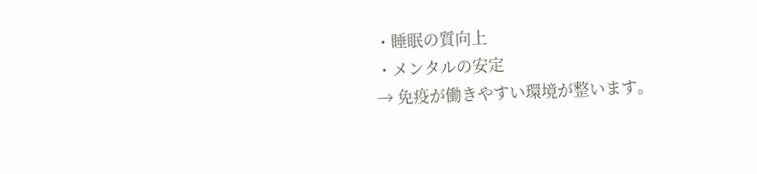・睡眠の質向上
・メンタルの安定
→ 免疫が働きやすい環境が整います。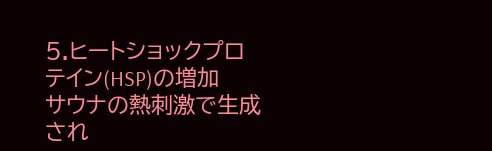5.ヒートショックプロテイン(HSP)の増加
サウナの熱刺激で生成され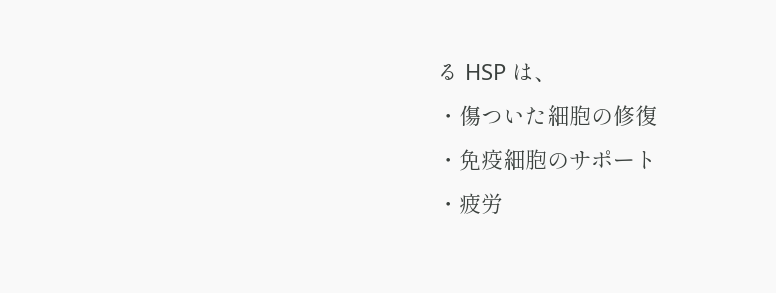る HSP は、
・傷ついた細胞の修復
・免疫細胞のサポート
・疲労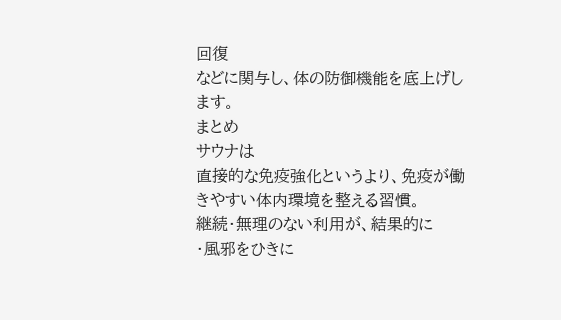回復
などに関与し、体の防御機能を底上げします。
まとめ
サウナは
直接的な免疫強化というより、免疫が働きやすい体内環境を整える習慣。
継続・無理のない利用が、結果的に
・風邪をひきに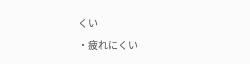くい
・疲れにくい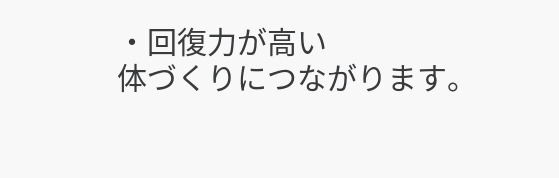・回復力が高い
体づくりにつながります。